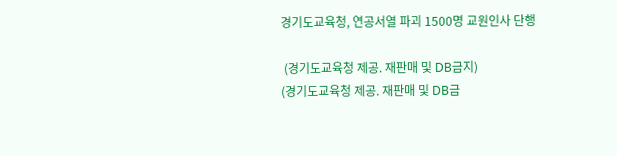경기도교육청, 연공서열 파괴 1500명 교원인사 단행

 (경기도교육청 제공. 재판매 및 DB금지)
(경기도교육청 제공. 재판매 및 DB금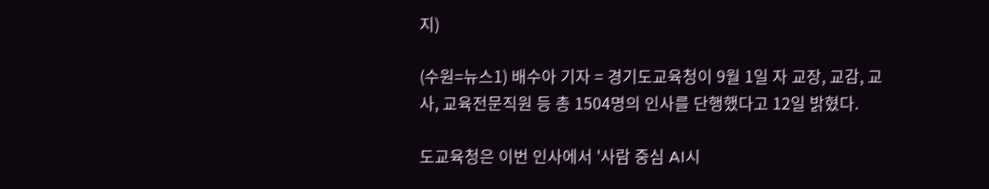지)

(수원=뉴스1) 배수아 기자 = 경기도교육청이 9월 1일 자 교장, 교감, 교사, 교육전문직원 등 총 1504명의 인사를 단행했다고 12일 밝혔다.

도교육청은 이번 인사에서 '사람 중심 AI시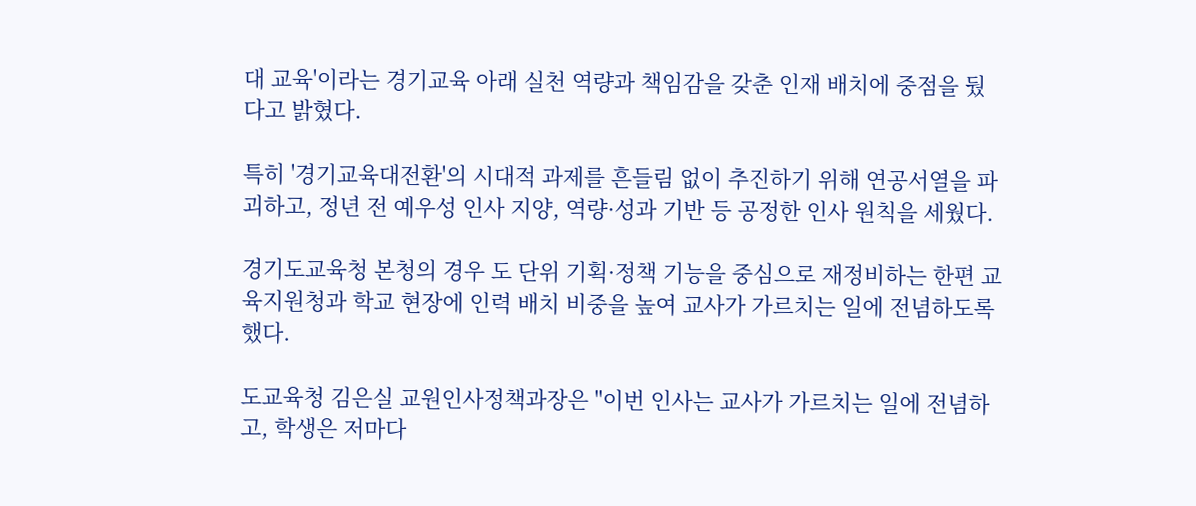대 교육'이라는 경기교육 아래 실천 역량과 책임감을 갖춘 인재 배치에 중점을 뒀다고 밝혔다.

특히 '경기교육대전환'의 시대적 과제를 흔들림 없이 추진하기 위해 연공서열을 파괴하고, 정년 전 예우성 인사 지양, 역량·성과 기반 등 공정한 인사 원칙을 세웠다.

경기도교육청 본청의 경우 도 단위 기획·정책 기능을 중심으로 재정비하는 한편 교육지원청과 학교 현장에 인력 배치 비중을 높여 교사가 가르치는 일에 전념하도록 했다.

도교육청 김은실 교원인사정책과장은 "이번 인사는 교사가 가르치는 일에 전념하고, 학생은 저마다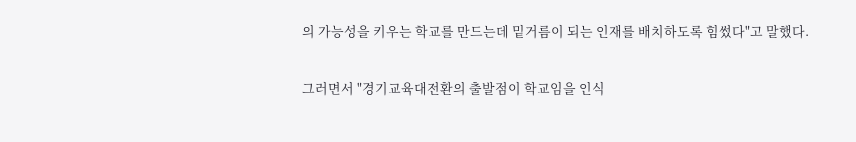의 가능성을 키우는 학교를 만드는데 밑거름이 되는 인재를 배치하도록 힘썼다"고 말했다.

그러면서 "경기교육대전환의 출발점이 학교임을 인식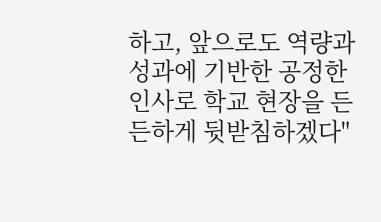하고, 앞으로도 역량과 성과에 기반한 공정한 인사로 학교 현장을 든든하게 뒷받침하겠다"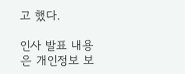고 했다.

인사 발표 내용은 개인정보 보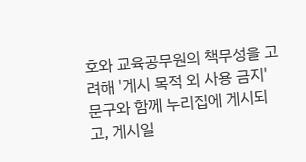호와 교육공무원의 책무성을 고려해 '게시 목적 외 사용 금지' 문구와 함께 누리집에 게시되고, 게시일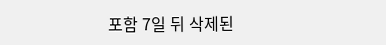포함 7일 뒤 삭제된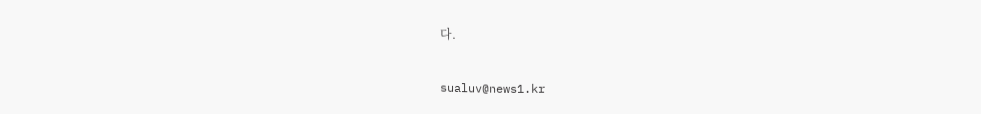다.

sualuv@news1.kr